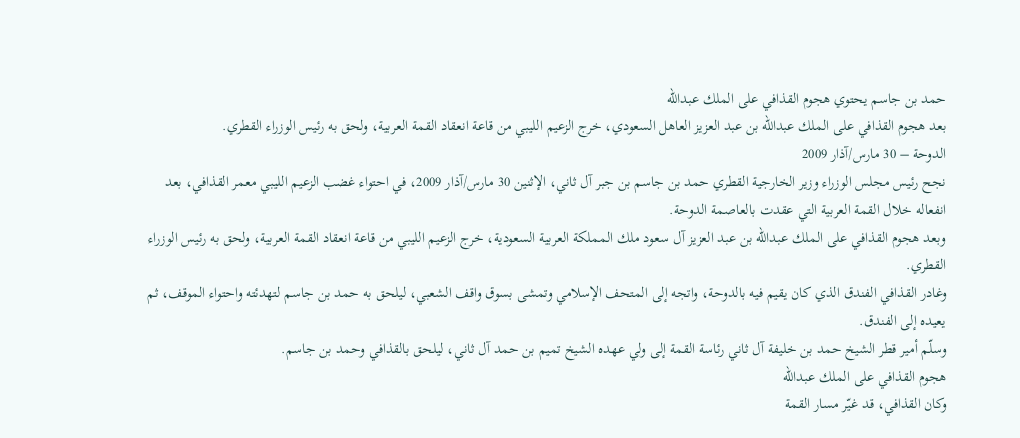حمد بن جاسم يحتوي هجوم القذافي على الملك عبدالله
بعد هجوم القذافي على الملك عبدالله بن عبد العزيز العاهل السعودي، خرج الزعيم الليبي من قاعة انعقاد القمة العربية، ولحق به رئيس الوزراء القطري.
الدوحة – 30 مارس/آذار 2009
نجح رئيس مجلس الوزراء وزير الخارجية القطري حمد بن جاسم بن جبر آل ثاني، الإثنين 30 مارس/آذار 2009، في احتواء غضب الزعيم الليبي معمر القذافي، بعد انفعاله خلال القمة العربية التي عقدت بالعاصمة الدوحة.
وبعد هجوم القذافي على الملك عبدالله بن عبد العزيز آل سعود ملك المملكة العربية السعودية، خرج الزعيم الليبي من قاعة انعقاد القمة العربية، ولحق به رئيس الوزراء القطري.
وغادر القذافي الفندق الذي كان يقيم فيه بالدوحة، واتجه إلى المتحف الإسلامي وتمشى بسوق واقف الشعبي، ليلحق به حمد بن جاسم لتهدئته واحتواء الموقف، ثم يعيده إلى الفندق.
وسلّم أمير قطر الشيخ حمد بن خليفة آل ثاني رئاسة القمة إلى ولي عهده الشيخ تميم بن حمد آل ثاني، ليلحق بالقذافي وحمد بن جاسم.
هجوم القذافي على الملك عبدالله
وكان القذافي، قد غيّر مسار القمة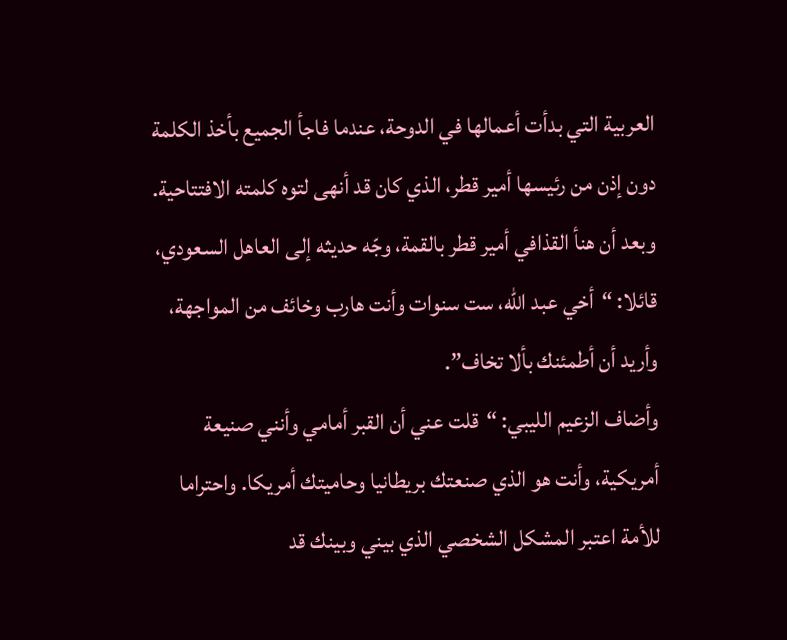العربية التي بدأت أعمالها في الدوحة، عندما فاجأ الجميع بأخذ الكلمة دون إذن من رئيسها أمير قطر، الذي كان قد أنهى لتوه كلمته الافتتاحية.
وبعد أن هنأ القذافي أمير قطر بالقمة، وجّه حديثه إلى العاهل السعودي، قائلا: “أخي عبد الله، ست سنوات وأنت هارب وخائف من المواجهة، وأريد أن أطمئنك بألا تخاف”.
وأضاف الزعيم الليبي: “قلت عني أن القبر أمامي وأنني صنيعة أمريكية، وأنت هو الذي صنعتك بريطانيا وحاميتك أمريكا. واحتراما للأمة اعتبر المشكل الشخصي الذي بيني وبينك قد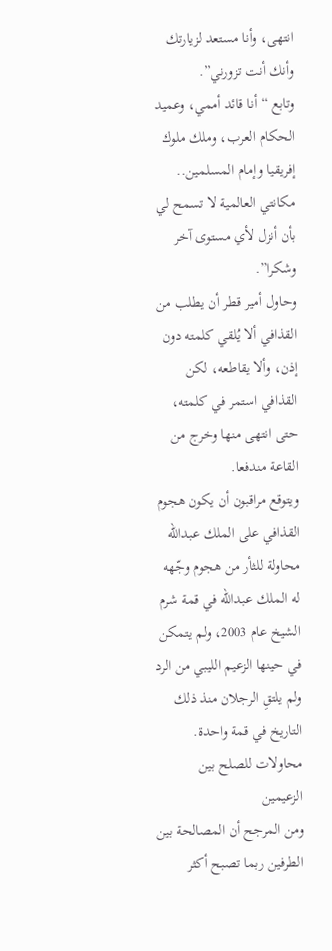انتهى، وأنا مستعد لزيارتك وأنك أنت تزورني”.
وتابع “أنا قائد أممي، وعميد الحكام العرب، وملك ملوك إفريقيا وإمام المسلمين.. مكانتي العالمية لا تسمح لي بأن أنزل لأي مستوى آخر وشكرا”.
وحاول أمير قطر أن يطلب من القذافي ألا يُلقي كلمته دون إذن، وألا يقاطعه، لكن القذافي استمر في كلمته، حتى انتهى منها وخرج من القاعة مندفعا.
ويتوقع مراقبون أن يكون هجوم القذافي على الملك عبدالله محاولة للثأر من هجوم وجّهه له الملك عبدالله في قمة شرم الشيخ عام 2003، ولم يتمكن في حينها الزعيم الليبي من الرد ولم يلتقِ الرجلان منذ ذلك التاريخ في قمة واحدة.
محاولات للصلح بين الزعيمين
ومن المرجح أن المصالحة بين الطرفين ربما تصبح أكثر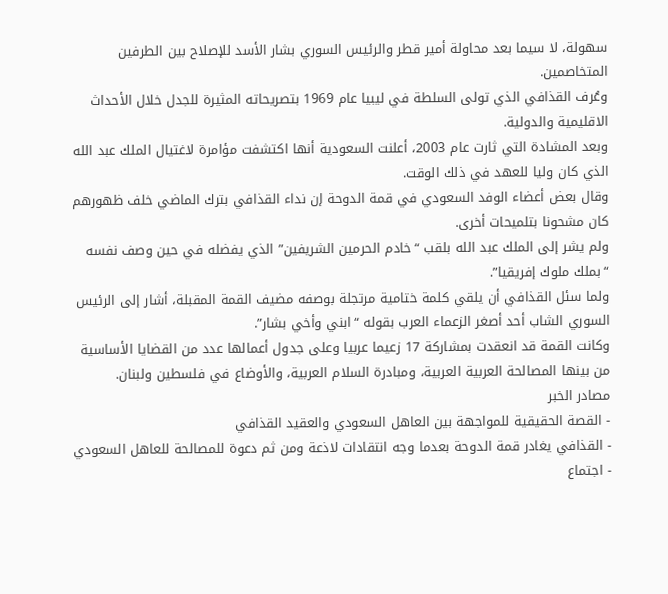سهولة، لا سيما بعد محاولة أمير قطر والرئيس السوري بشار الأسد للإصلاح بين الطرفين المتخاصمين.
وعُرف القذافي الذي تولى السلطة في ليبيا عام 1969 بتصريحاته المثيرة للجدل خلال الأحداث الاقليمية والدولية.
وبعد المشادة التي ثارت عام 2003، أعلنت السعودية أنها اكتشفت مؤامرة لاغتيال الملك عبد الله الذي كان وليا للعهد في ذلك الوقت.
وقال بعض أعضاء الوفد السعودي في قمة الدوحة إن نداء القذافي بترك الماضي خلف ظهورهم كان مشحونا بتلميحات أخرى.
ولم يشر إلى الملك عبد الله بلقب “خادم الحرمين الشريفين” الذي يفضله في حين وصف نفسه “بملك ملوك إفريقيا”.
ولما سئل القذافي أن يلقي كلمة ختامية مرتجلة بوصفه مضيف القمة المقبلة، أشار إلى الرئيس السوري الشاب أحد أصغر الزعماء العرب بقوله “ابني وأخي بشار”.
وكانت القمة قد انعقدت بمشاركة 17 زعيما عربيا وعلى جدول أعمالها عدد من القضايا الأساسية من بينها المصالحة العربية العربية، ومبادرة السلام العربية، والأوضاع في فلسطين ولبنان.
مصادر الخبر
- القصة الحقيقية للمواجهة بين العاهل السعودي والعقيد القذافي
- القذافي يغادر قمة الدوحة بعدما وجه انتقادات لاذعة ومن ثم دعوة للمصالحة للعاهل السعودي
- اجتماع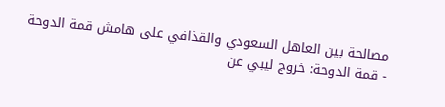مصالحة بين العاهل السعودي والقذافي على هامش قمة الدوحة
- قمة الدوحة: خروج ليبي عن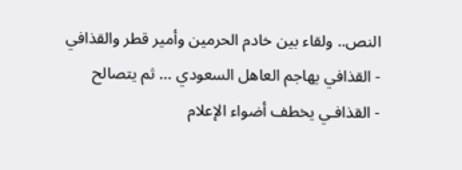النص.. ولقاء بين خادم الحرمين وأمير قطر والقذافي
- القذافي يهاجم العاهل السعودي … ثم يتصالح
- القذافـي يخطف أضواء الإعلام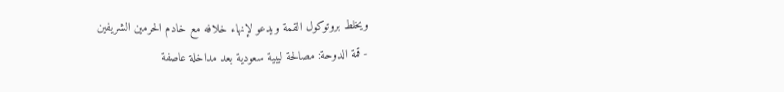ويخلط بروتوكول القمة ويدعو لإنهاء خلافه مع خادم الحرمين الشريفين
- قمة الدوحة: مصالحة ليبية سعودية بعد مداخلة عاصفة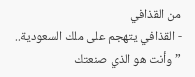من القذافي
- القذافي يتهجم على ملك السعودية.. ”وأنت هو الذي صنعتك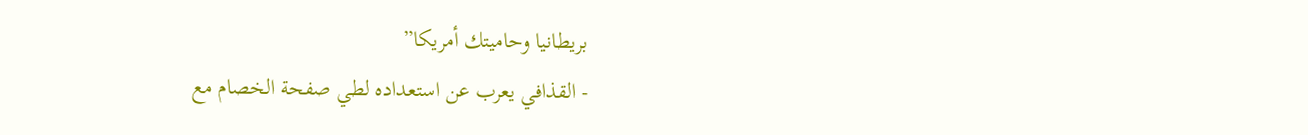بريطانيا وحاميتك أمريكا”
- القذافي يعرب عن استعداده لطي صفحة الخصام مع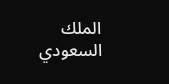الملك السعودي